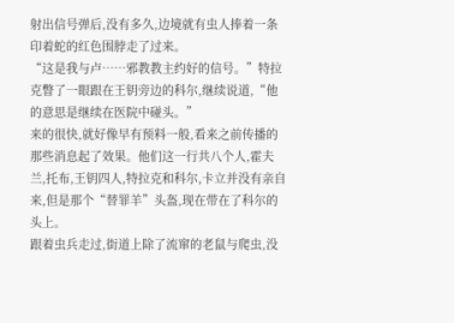射出信号弹后,没有多久,边境就有虫人捧着一条印着蛇的红色围脖走了过来。
“这是我与卢……邪教教主约好的信号。”特拉克瞥了一眼跟在王钥旁边的科尔,继续说道,“他的意思是继续在医院中碰头。”
来的很快,就好像早有预料一般,看来之前传播的那些消息起了效果。他们这一行共八个人,霍夫兰,托布,王钥四人,特拉克和科尔,卡立并没有亲自来,但是那个“替罪羊”头盔,现在带在了科尔的头上。
跟着虫兵走过,街道上除了流窜的老鼠与爬虫,没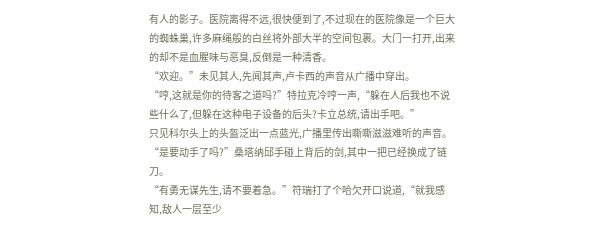有人的影子。医院离得不远,很快便到了,不过现在的医院像是一个巨大的蜘蛛巢,许多麻绳般的白丝将外部大半的空间包裹。大门一打开,出来的却不是血腥味与恶臭,反倒是一种清香。
“欢迎。”未见其人,先闻其声,卢卡西的声音从广播中穿出。
“哼,这就是你的待客之道吗?”特拉克冷哼一声,“躲在人后我也不说些什么了,但躲在这种电子设备的后头?卡立总统,请出手吧。”
只见科尔头上的头盔泛出一点蓝光,广播里传出嘶嘶滋滋难听的声音。
“是要动手了吗?”桑塔纳邱手碰上背后的剑,其中一把已经换成了链刀。
“有勇无谋先生,请不要着急。”符瑞打了个哈欠开口说道,“就我感知,敌人一层至少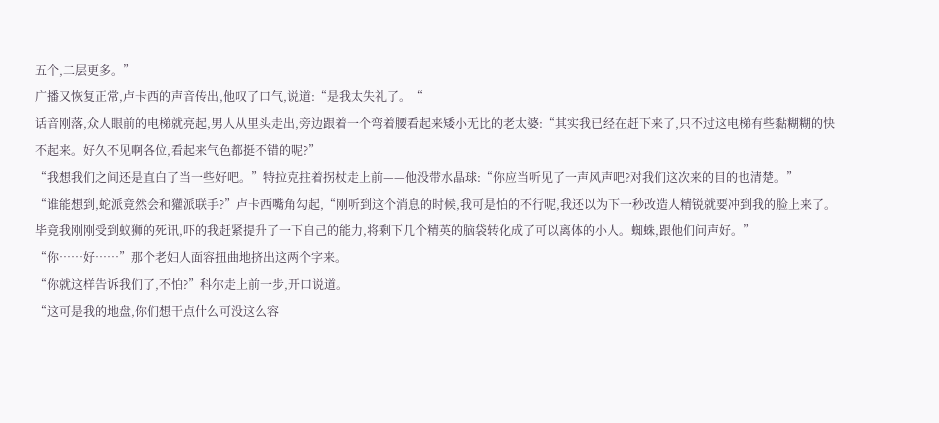五个,二层更多。”
广播又恢复正常,卢卡西的声音传出,他叹了口气,说道:“是我太失礼了。“
话音刚落,众人眼前的电梯就亮起,男人从里头走出,旁边跟着一个弯着腰看起来矮小无比的老太婆:“其实我已经在赶下来了,只不过这电梯有些黏糊糊的快不起来。好久不见啊各位,看起来气色都挺不错的呢?”
“我想我们之间还是直白了当一些好吧。”特拉克拄着拐杖走上前——他没带水晶球:“你应当听见了一声风声吧?对我们这次来的目的也清楚。”
“谁能想到,蛇派竟然会和獾派联手?”卢卡西嘴角勾起,“刚听到这个消息的时候,我可是怕的不行呢,我还以为下一秒改造人精锐就要冲到我的脸上来了。毕竟我刚刚受到蚁狮的死讯,吓的我赶紧提升了一下自己的能力,将剩下几个精英的脑袋转化成了可以离体的小人。蜘蛛,跟他们问声好。”
“你……好……”那个老妇人面容扭曲地挤出这两个字来。
“你就这样告诉我们了,不怕?”科尔走上前一步,开口说道。
“这可是我的地盘,你们想干点什么可没这么容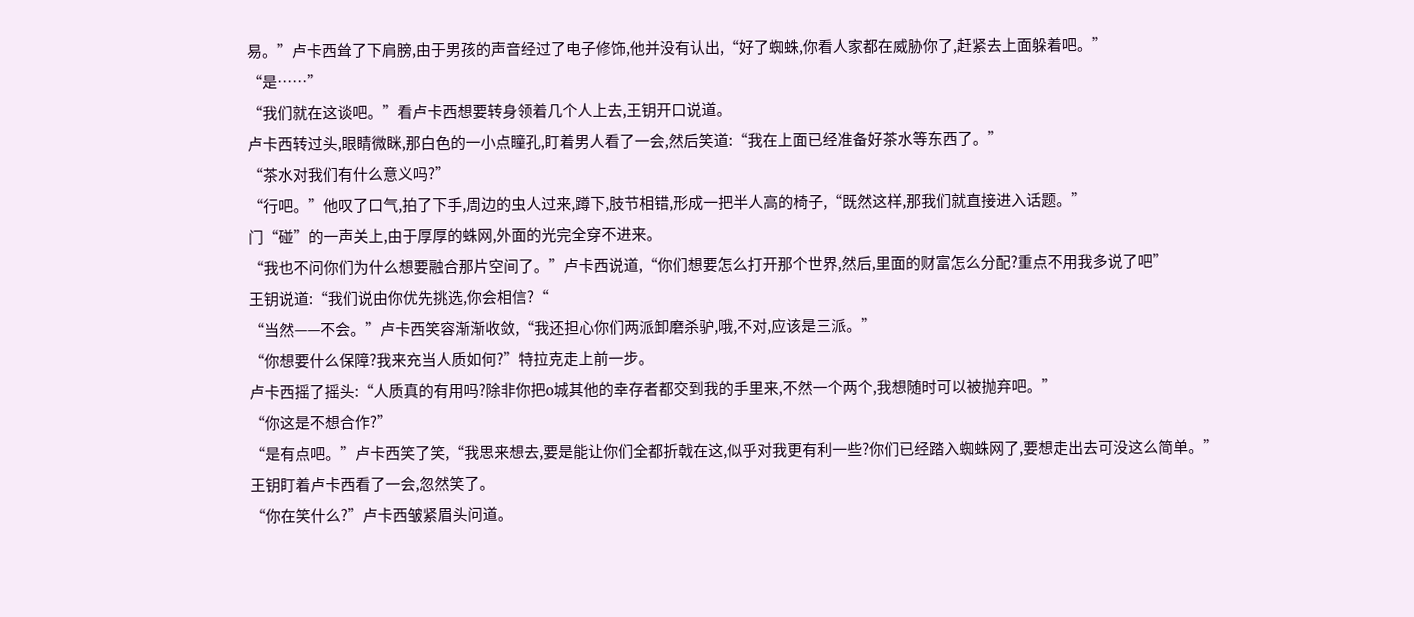易。”卢卡西耸了下肩膀,由于男孩的声音经过了电子修饰,他并没有认出,“好了蜘蛛,你看人家都在威胁你了,赶紧去上面躲着吧。”
“是……”
“我们就在这谈吧。”看卢卡西想要转身领着几个人上去,王钥开口说道。
卢卡西转过头,眼睛微眯,那白色的一小点瞳孔,盯着男人看了一会,然后笑道:“我在上面已经准备好茶水等东西了。”
“茶水对我们有什么意义吗?”
“行吧。”他叹了口气,拍了下手,周边的虫人过来,蹲下,肢节相错,形成一把半人高的椅子,“既然这样,那我们就直接进入话题。”
门“碰”的一声关上,由于厚厚的蛛网,外面的光完全穿不进来。
“我也不问你们为什么想要融合那片空间了。”卢卡西说道,“你们想要怎么打开那个世界,然后,里面的财富怎么分配?重点不用我多说了吧”
王钥说道:“我们说由你优先挑选,你会相信?“
“当然——不会。”卢卡西笑容渐渐收敛,“我还担心你们两派卸磨杀驴,哦,不对,应该是三派。”
“你想要什么保障?我来充当人质如何?”特拉克走上前一步。
卢卡西摇了摇头:“人质真的有用吗?除非你把o城其他的幸存者都交到我的手里来,不然一个两个,我想随时可以被抛弃吧。”
“你这是不想合作?”
“是有点吧。”卢卡西笑了笑,“我思来想去,要是能让你们全都折戟在这,似乎对我更有利一些?你们已经踏入蜘蛛网了,要想走出去可没这么简单。”
王钥盯着卢卡西看了一会,忽然笑了。
“你在笑什么?”卢卡西皱紧眉头问道。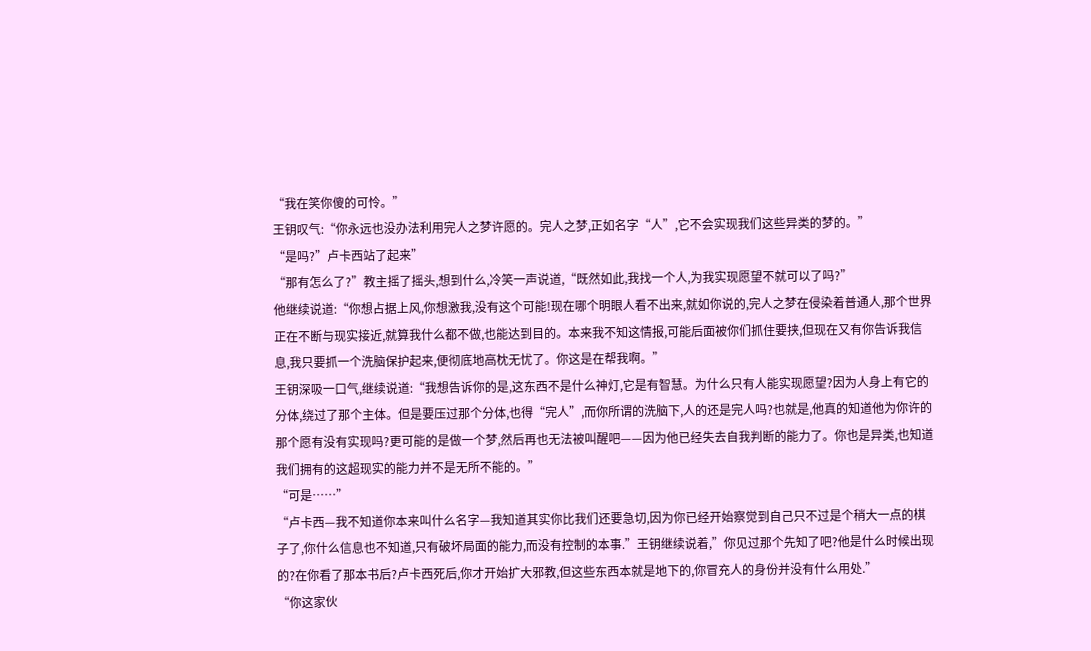“我在笑你傻的可怜。”
王钥叹气:“你永远也没办法利用完人之梦许愿的。完人之梦,正如名字“人”,它不会实现我们这些异类的梦的。”
“是吗?”卢卡西站了起来”
“那有怎么了?”教主摇了摇头,想到什么,冷笑一声说道,“既然如此,我找一个人,为我实现愿望不就可以了吗?”
他继续说道:“你想占据上风,你想激我,没有这个可能!现在哪个明眼人看不出来,就如你说的,完人之梦在侵染着普通人,那个世界正在不断与现实接近,就算我什么都不做,也能达到目的。本来我不知这情报,可能后面被你们抓住要挟,但现在又有你告诉我信息,我只要抓一个洗脑保护起来,便彻底地高枕无忧了。你这是在帮我啊。”
王钥深吸一口气,继续说道:“我想告诉你的是,这东西不是什么神灯,它是有智慧。为什么只有人能实现愿望?因为人身上有它的分体,绕过了那个主体。但是要压过那个分体,也得“完人”,而你所谓的洗脑下,人的还是完人吗?也就是,他真的知道他为你许的那个愿有没有实现吗?更可能的是做一个梦,然后再也无法被叫醒吧——因为他已经失去自我判断的能力了。你也是异类,也知道我们拥有的这超现实的能力并不是无所不能的。”
“可是……”
“卢卡西—我不知道你本来叫什么名字—我知道其实你比我们还要急切,因为你已经开始察觉到自己只不过是个稍大一点的棋子了,你什么信息也不知道,只有破坏局面的能力,而没有控制的本事.”王钥继续说着,”你见过那个先知了吧?他是什么时候出现的?在你看了那本书后?卢卡西死后,你才开始扩大邪教,但这些东西本就是地下的,你冒充人的身份并没有什么用处.”
“你这家伙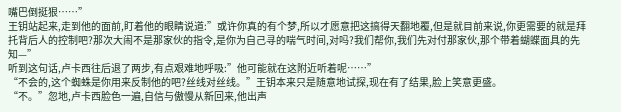嘴巴倒挺狠……”
王钥站起来,走到他的面前,盯着他的眼睛说道:”或许你真的有个梦,所以才愿意把这搞得天翻地覆,但是就目前来说,你更需要的就是拜托背后人的控制吧?那次大闹不是那家伙的指令,是你为自己寻的喘气时间,对吗?我们帮你,我们先对付那家伙,那个带着蝴蝶面具的先知—”
听到这句话,卢卡西往后退了两步,有点艰难地呼吸:”他可能就在这附近听着呢……”
“不会的,这个蜘蛛是你用来反制他的吧?丝线对丝线。”王钥本来只是随意地试探,现在有了结果,脸上笑意更盛。
“不。”忽地,卢卡西脸色一遍,自信与傲慢从新回来,他出声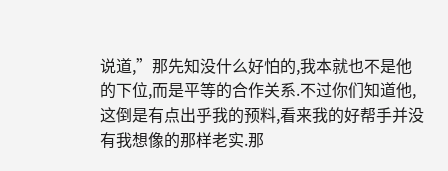说道,”那先知没什么好怕的,我本就也不是他的下位,而是平等的合作关系.不过你们知道他,这倒是有点出乎我的预料,看来我的好帮手并没有我想像的那样老实.那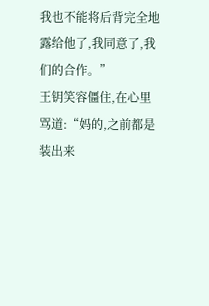我也不能将后背完全地露给他了,我同意了,我们的合作。”
王钥笑容僵住,在心里骂道:“妈的,之前都是装出来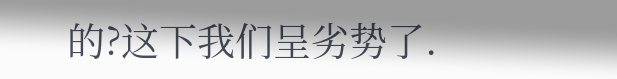的?这下我们呈劣势了.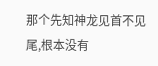那个先知神龙见首不见尾,根本没有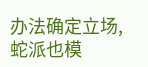办法确定立场,蛇派也模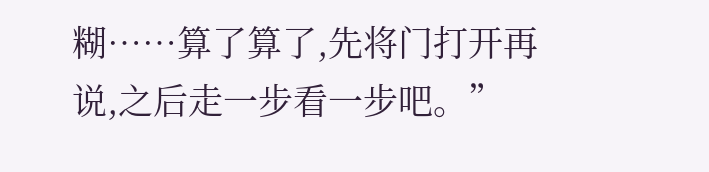糊……算了算了,先将门打开再说,之后走一步看一步吧。”